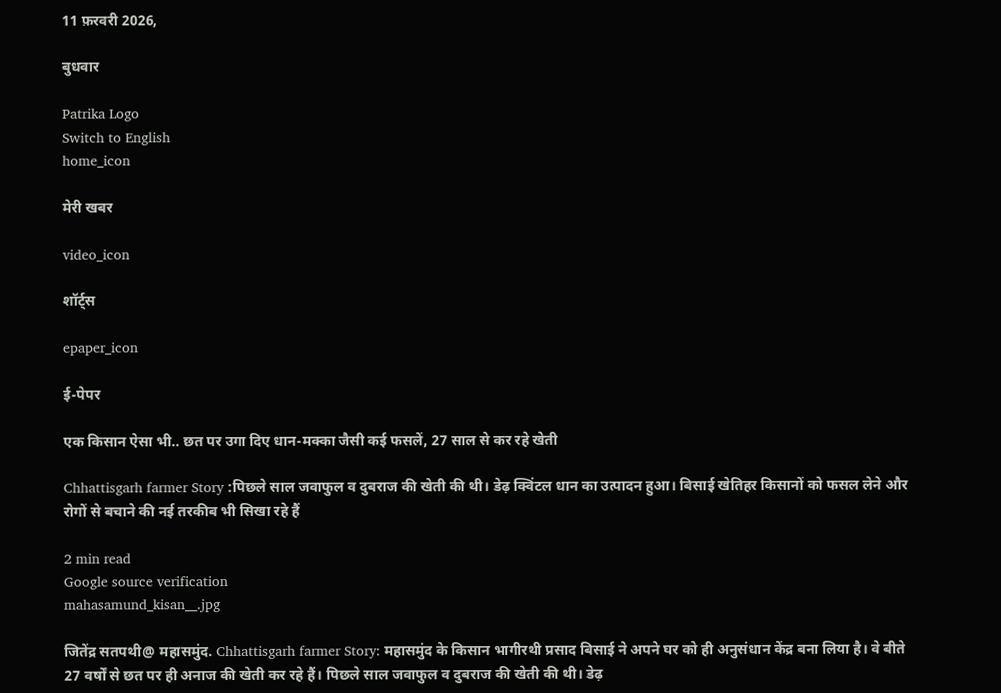11 फ़रवरी 2026,

बुधवार

Patrika Logo
Switch to English
home_icon

मेरी खबर

video_icon

शॉर्ट्स

epaper_icon

ई-पेपर

एक किसान ऐसा भी.. छत पर उगा दिए धान-मक्का जैसी कई फसलें, 27 साल से कर रहे खेती

Chhattisgarh farmer Story :पिछले साल जवाफुल व दुबराज की खेती की थी। डेढ़ क्विंटल धान का उत्पादन हुआ। बिसाई खेतिहर किसानों को फसल लेने और रोगों से बचाने की नई तरकीब भी सिखा रहे हैं

2 min read
Google source verification
mahasamund_kisan__.jpg

जितेंद्र सतपथी@ महासमुंद. Chhattisgarh farmer Story: महासमुंद के किसान भागीरथी प्रसाद बिसाई ने अपने घर को ही अनुसंधान केंद्र बना लिया है। वे बीते 27 वर्षों से छत पर ही अनाज की खेती कर रहे हैं। पिछले साल जवाफुल व दुबराज की खेती की थी। डेढ़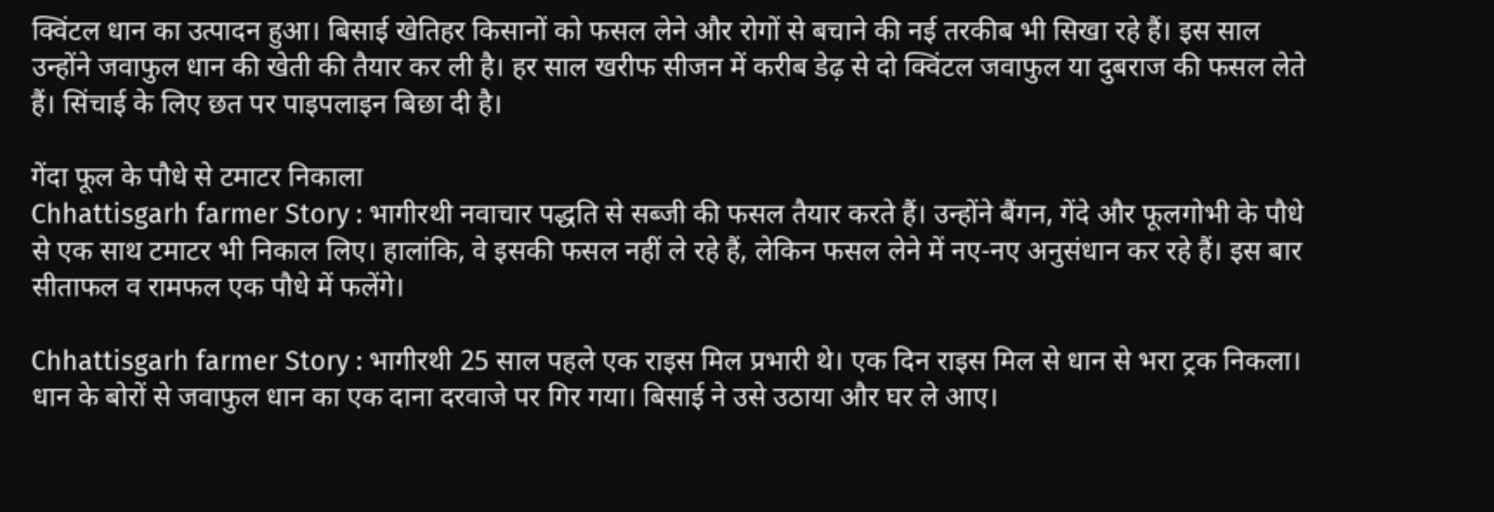क्विंटल धान का उत्पादन हुआ। बिसाई खेतिहर किसानों को फसल लेने और रोगों से बचाने की नई तरकीब भी सिखा रहे हैं। इस साल उन्होंने जवाफुल धान की खेती की तैयार कर ली है। हर साल खरीफ सीजन में करीब डेढ़ से दो क्विंटल जवाफुल या दुबराज की फसल लेते हैं। सिंचाई के लिए छत पर पाइपलाइन बिछा दी है।

गेंदा फूल के पौधे से टमाटर निकाला
Chhattisgarh farmer Story : भागीरथी नवाचार पद्धति से सब्जी की फसल तैयार करते हैं। उन्होंने बैंगन, गेंदे और फूलगोभी के पौधे से एक साथ टमाटर भी निकाल लिए। हालांकि, वे इसकी फसल नहीं ले रहे हैं, लेकिन फसल लेने में नए-नए अनुसंधान कर रहे हैं। इस बार सीताफल व रामफल एक पौधे में फलेंगे।

Chhattisgarh farmer Story : भागीरथी 25 साल पहले एक राइस मिल प्रभारी थे। एक दिन राइस मिल से धान से भरा ट्रक निकला। धान के बोरों से जवाफुल धान का एक दाना दरवाजे पर गिर गया। बिसाई ने उसे उठाया और घर ले आए।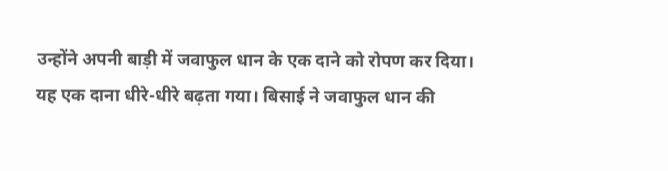उन्होंने अपनी बाड़ी में जवाफुल धान के एक दाने को रोपण कर दिया। यह एक दाना धीरे-धीरे बढ़ता गया। बिसाई ने जवाफुल धान की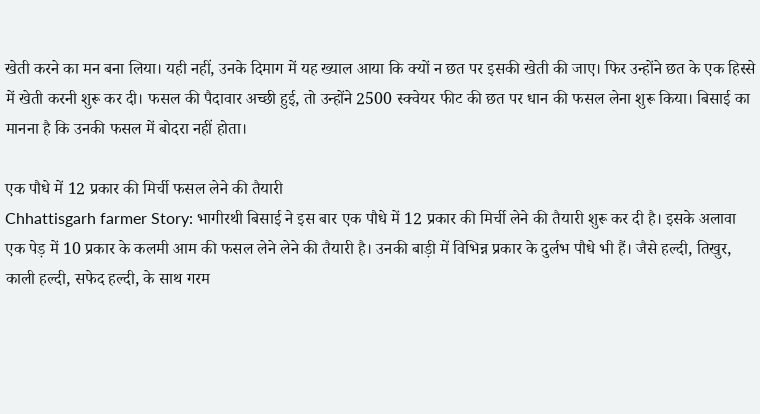खेती करने का मन बना लिया। यही नहीं, उनके दिमाग में यह ख्याल आया कि क्यों न छत पर इसकी खेती की जाए। फिर उन्होंने छत के एक हिस्से में खेती करनी शुरू कर दी। फसल की पैदावार अच्छी हुई, तो उन्होंने 2500 स्क्वेयर फीट की छत पर धान की फसल लेना शुरू किया। बिसाई का मानना है कि उनकी फसल में बोदरा नहीं होता।

एक पौधे में 12 प्रकार की मिर्ची फसल लेने की तैयारी
Chhattisgarh farmer Story: भागीरथी बिसाई ने इस बार एक पौधे में 12 प्रकार की मिर्ची लेने की तैयारी शुरू कर दी है। इसके अलावा एक पेड़ में 10 प्रकार के कलमी आम की फसल लेने लेने की तैयारी है। उनकी बाड़ी में विभिन्न प्रकार के दुर्लभ पौधे भी हैं। जैसे हल्दी, तिखुर, काली हल्दी, सफेद हल्दी, के साथ गरम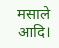मसाले आदि।